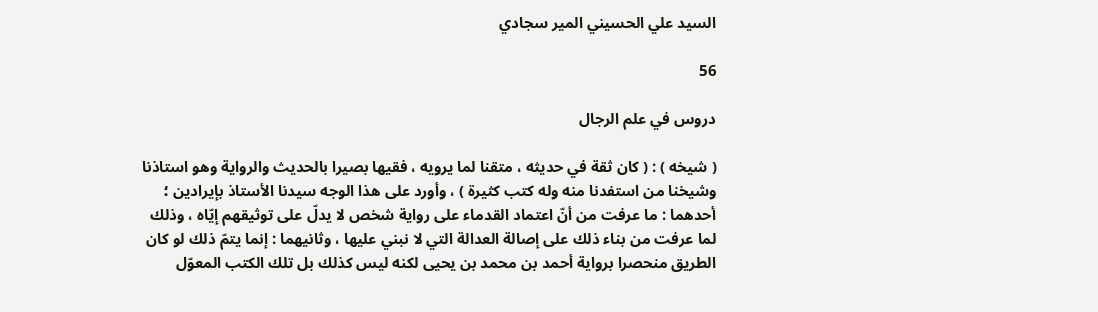السيد علي الحسيني المير سجادي

56

دروس في علم الرجال

( شيخه ) : ( كان ثقة في حديثه ، متقنا لما يرويه ، فقيها بصيرا بالحديث والرواية وهو استاذنا وشيخنا من استفدنا منه وله كتب كثيرة ) ، وأورد على هذا الوجه سيدنا الأستاذ بإيرادين ؛ أحدهما : ما عرفت من أنّ اعتماد القدماء على رواية شخص لا يدلّ على توثيقهم إيّاه ، وذلك لما عرفت من بناء ذلك على إصالة العدالة التي لا نبني عليها ، وثانيهما : إنما يتمّ ذلك لو كان الطريق منحصرا برواية أحمد بن محمد بن يحيى لكنه ليس كذلك بل تلك الكتب المعوّل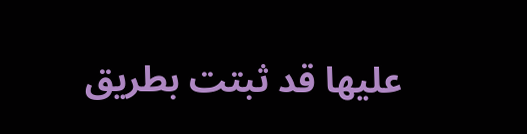عليها قد ثبتت بطريق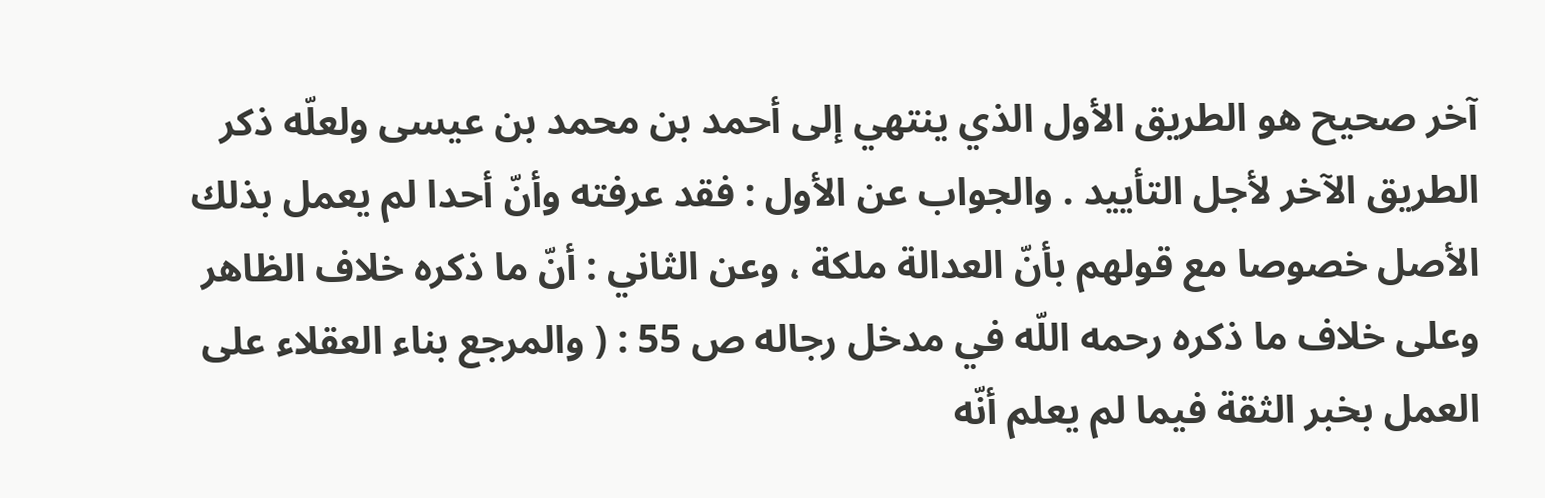آخر صحيح هو الطريق الأول الذي ينتهي إلى أحمد بن محمد بن عيسى ولعلّه ذكر الطريق الآخر لأجل التأييد . والجواب عن الأول : فقد عرفته وأنّ أحدا لم يعمل بذلك الأصل خصوصا مع قولهم بأنّ العدالة ملكة ، وعن الثاني : أنّ ما ذكره خلاف الظاهر وعلى خلاف ما ذكره رحمه اللّه في مدخل رجاله ص 55 : ( والمرجع بناء العقلاء على العمل بخبر الثقة فيما لم يعلم أنّه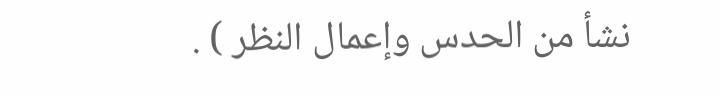نشأ من الحدس وإعمال النظر ) .